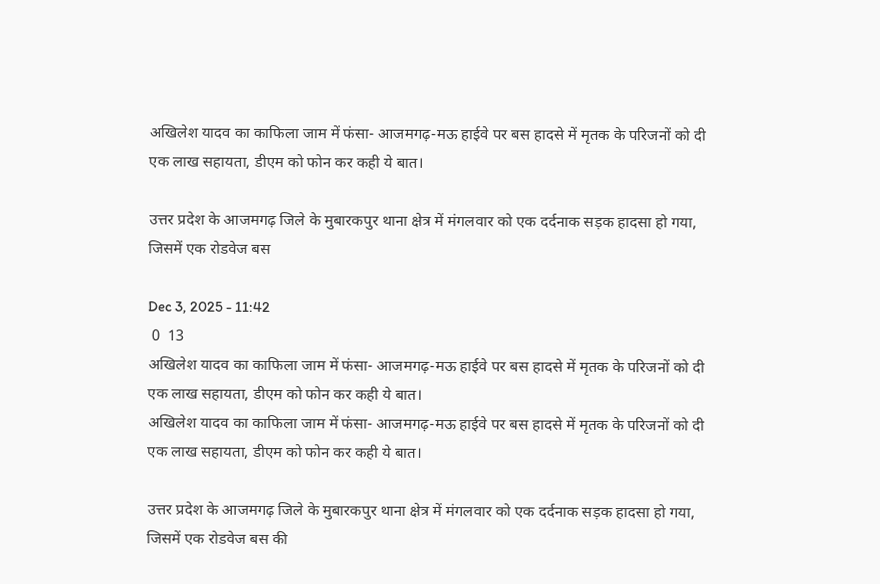अखिलेश यादव का काफिला जाम में फंसा- आजमगढ़-मऊ हाईवे पर बस हादसे में मृतक के परिजनों को दी एक लाख सहायता, डीएम को फोन कर कही ये बात।

उत्तर प्रदेश के आजमगढ़ जिले के मुबारकपुर थाना क्षेत्र में मंगलवार को एक दर्दनाक सड़क हादसा हो गया, जिसमें एक रोडवेज बस

Dec 3, 2025 - 11:42
 0  13
अखिलेश यादव का काफिला जाम में फंसा- आजमगढ़-मऊ हाईवे पर बस हादसे में मृतक के परिजनों को दी एक लाख सहायता, डीएम को फोन कर कही ये बात।
अखिलेश यादव का काफिला जाम में फंसा- आजमगढ़-मऊ हाईवे पर बस हादसे में मृतक के परिजनों को दी एक लाख सहायता, डीएम को फोन कर कही ये बात।

उत्तर प्रदेश के आजमगढ़ जिले के मुबारकपुर थाना क्षेत्र में मंगलवार को एक दर्दनाक सड़क हादसा हो गया, जिसमें एक रोडवेज बस की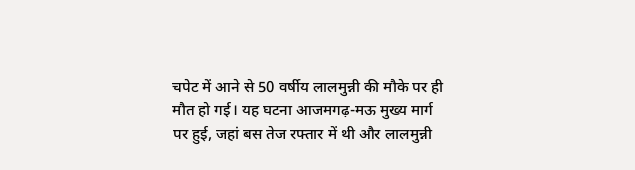चपेट में आने से 50 वर्षीय लालमुन्नी की मौके पर ही मौत हो गई। यह घटना आजमगढ़-मऊ मुख्य मार्ग पर हुई, जहां बस तेज रफ्तार में थी और लालमुन्नी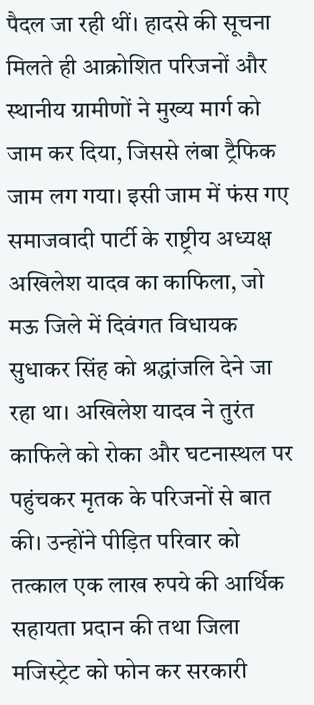पैदल जा रही थीं। हादसे की सूचना मिलते ही आक्रोशित परिजनों और स्थानीय ग्रामीणों ने मुख्य मार्ग को जाम कर दिया, जिससे लंबा ट्रैफिक जाम लग गया। इसी जाम में फंस गए समाजवादी पार्टी के राष्ट्रीय अध्यक्ष अखिलेश यादव का काफिला, जो मऊ जिले में दिवंगत विधायक सुधाकर सिंह को श्रद्धांजलि देने जा रहा था। अखिलेश यादव ने तुरंत काफिले को रोका और घटनास्थल पर पहुंचकर मृतक के परिजनों से बात की। उन्होंने पीड़ित परिवार को तत्काल एक लाख रुपये की आर्थिक सहायता प्रदान की तथा जिला मजिस्ट्रेट को फोन कर सरकारी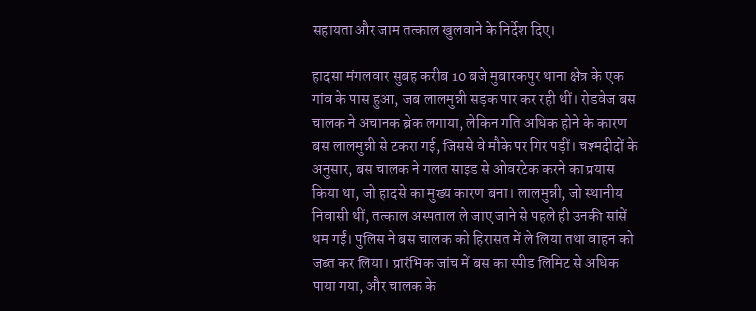सहायता और जाम तत्काल खुलवाने के निर्देश दिए।

हादसा मंगलवार सुबह करीब 10 बजे मुबारकपुर थाना क्षेत्र के एक गांव के पास हुआ, जब लालमुन्नी सड़क पार कर रही थीं। रोडवेज बस चालक ने अचानक ब्रेक लगाया, लेकिन गति अधिक होने के कारण बस लालमुन्नी से टकरा गई, जिससे वे मौके पर गिर पड़ीं। चश्मदीदों के अनुसार, बस चालक ने गलत साइड से ओवरटेक करने का प्रयास किया था, जो हादसे का मुख्य कारण बना। लालमुन्नी, जो स्थानीय निवासी थीं, तत्काल अस्पताल ले जाए जाने से पहले ही उनकी सांसें थम गईं। पुलिस ने बस चालक को हिरासत में ले लिया तथा वाहन को जब्त कर लिया। प्रारंभिक जांच में बस का स्पीड लिमिट से अधिक पाया गया, और चालक के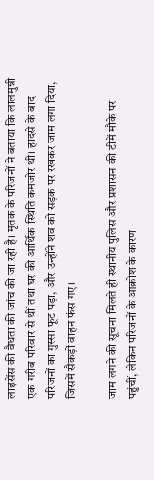लाइसेंस की वैधता की जांच की जा रही है। मृतक के परिजनों ने बताया कि लालमुन्नी एक गरीब परिवार से थीं तथा घर की आर्थिक स्थिति कमजोर थी। हादसे के बाद परिजनों का गुस्सा फूट पड़ा, और उन्होंने शव को सड़क पर रखकर जाम लगा दिया, जिसमें सैकड़ों वाहन फंस गए।

जाम लगने की सूचना मिलते ही स्थानीय पुलिस और प्रशासन की टीमें मौके पर पहुंचीं, लेकिन परिजनों के आक्रोश के कारण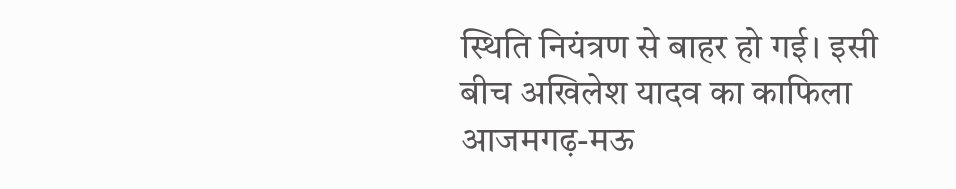स्थिति नियंत्रण से बाहर हो गई। इसी बीच अखिलेश यादव का काफिला आजमगढ़-मऊ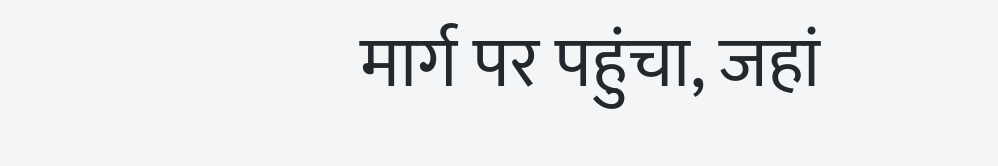मार्ग पर पहुंचा, जहां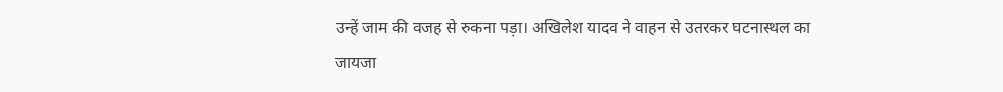उन्हें जाम की वजह से रुकना पड़ा। अखिलेश यादव ने वाहन से उतरकर घटनास्थल का जायजा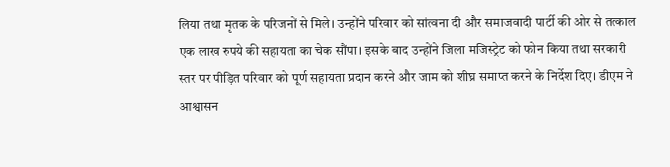लिया तथा मृतक के परिजनों से मिले। उन्होंने परिवार को सांत्वना दी और समाजवादी पार्टी की ओर से तत्काल एक लाख रुपये की सहायता का चेक सौंपा। इसके बाद उन्होंने जिला मजिस्ट्रेट को फोन किया तथा सरकारी स्तर पर पीड़ित परिवार को पूर्ण सहायता प्रदान करने और जाम को शीघ्र समाप्त करने के निर्देश दिए। डीएम ने आश्वासन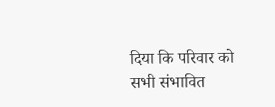दिया कि परिवार को सभी संभावित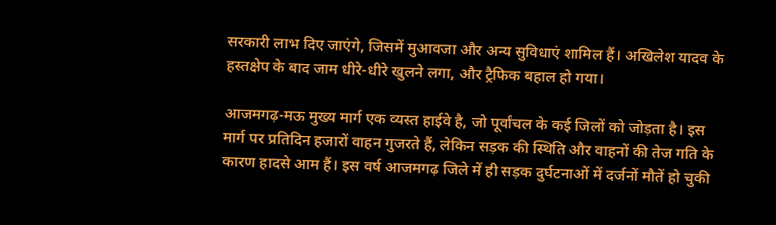सरकारी लाभ दिए जाएंगे, जिसमें मुआवजा और अन्य सुविधाएं शामिल हैं। अखिलेश यादव के हस्तक्षेप के बाद जाम धीरे-धीरे खुलने लगा, और ट्रैफिक बहाल हो गया।

आजमगढ़-मऊ मुख्य मार्ग एक व्यस्त हाईवे है, जो पूर्वांचल के कई जिलों को जोड़ता है। इस मार्ग पर प्रतिदिन हजारों वाहन गुजरते हैं, लेकिन सड़क की स्थिति और वाहनों की तेज गति के कारण हादसे आम हैं। इस वर्ष आजमगढ़ जिले में ही सड़क दुर्घटनाओं में दर्जनों मौतें हो चुकी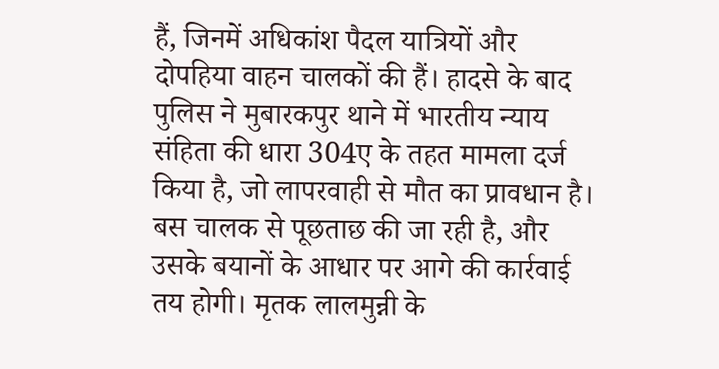हैं, जिनमें अधिकांश पैदल यात्रियों और दोपहिया वाहन चालकों की हैं। हादसे के बाद पुलिस ने मुबारकपुर थाने में भारतीय न्याय संहिता की धारा 304ए के तहत मामला दर्ज किया है, जो लापरवाही से मौत का प्रावधान है। बस चालक से पूछताछ की जा रही है, और उसके बयानों के आधार पर आगे की कार्रवाई तय होगी। मृतक लालमुन्नी के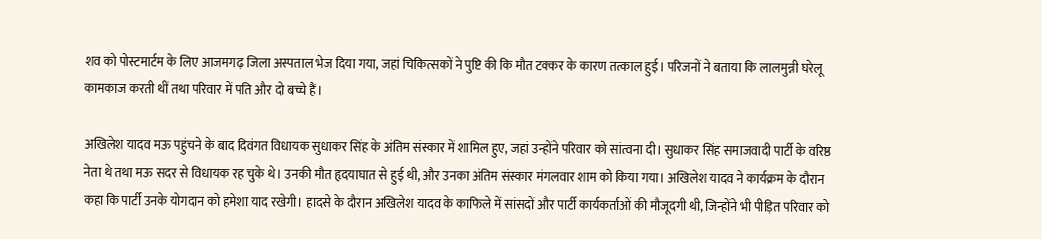शव को पोस्टमार्टम के लिए आजमगढ़ जिला अस्पताल भेज दिया गया, जहां चिकित्सकों ने पुष्टि की कि मौत टक्कर के कारण तत्काल हुई। परिजनों ने बताया कि लालमुन्नी घरेलू कामकाज करती थीं तथा परिवार में पति और दो बच्चे हैं।

अखिलेश यादव मऊ पहुंचने के बाद दिवंगत विधायक सुधाकर सिंह के अंतिम संस्कार में शामिल हुए, जहां उन्होंने परिवार को सांत्वना दी। सुधाकर सिंह समाजवादी पार्टी के वरिष्ठ नेता थे तथा मऊ सदर से विधायक रह चुके थे। उनकी मौत हृदयाघात से हुई थी, और उनका अंतिम संस्कार मंगलवार शाम को किया गया। अखिलेश यादव ने कार्यक्रम के दौरान कहा कि पार्टी उनके योगदान को हमेशा याद रखेगी। हादसे के दौरान अखिलेश यादव के काफिले में सांसदों और पार्टी कार्यकर्ताओं की मौजूदगी थी, जिन्होंने भी पीड़ित परिवार को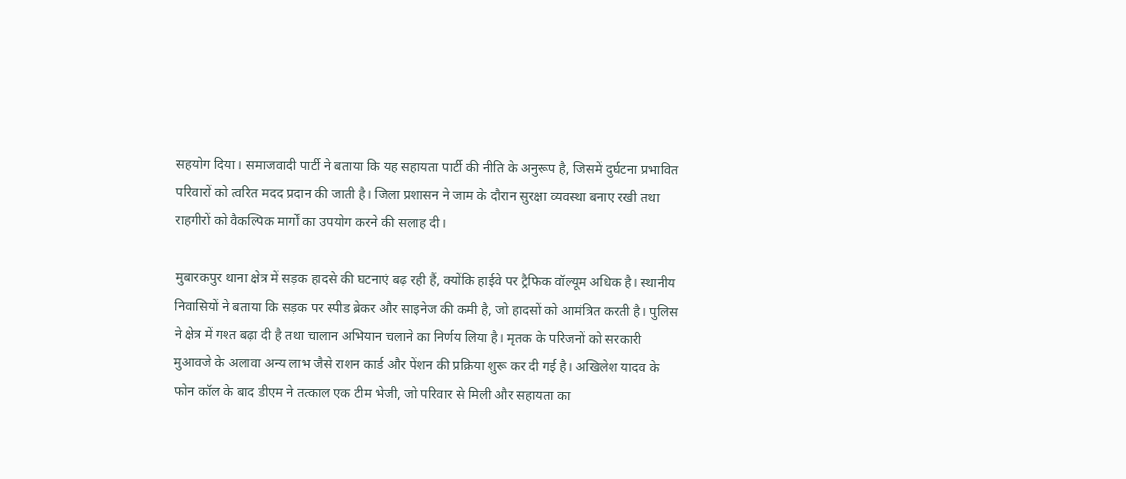सहयोग दिया। समाजवादी पार्टी ने बताया कि यह सहायता पार्टी की नीति के अनुरूप है, जिसमें दुर्घटना प्रभावित परिवारों को त्वरित मदद प्रदान की जाती है। जिला प्रशासन ने जाम के दौरान सुरक्षा व्यवस्था बनाए रखी तथा राहगीरों को वैकल्पिक मार्गों का उपयोग करने की सलाह दी।

मुबारकपुर थाना क्षेत्र में सड़क हादसे की घटनाएं बढ़ रही हैं, क्योंकि हाईवे पर ट्रैफिक वॉल्यूम अधिक है। स्थानीय निवासियों ने बताया कि सड़क पर स्पीड ब्रेकर और साइनेज की कमी है, जो हादसों को आमंत्रित करती है। पुलिस ने क्षेत्र में गश्त बढ़ा दी है तथा चालान अभियान चलाने का निर्णय लिया है। मृतक के परिजनों को सरकारी मुआवजे के अलावा अन्य लाभ जैसे राशन कार्ड और पेंशन की प्रक्रिया शुरू कर दी गई है। अखिलेश यादव के फोन कॉल के बाद डीएम ने तत्काल एक टीम भेजी, जो परिवार से मिली और सहायता का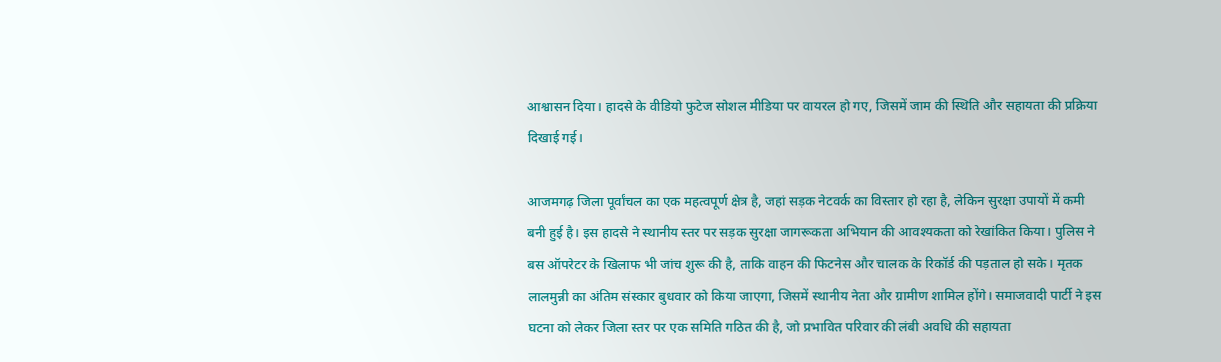आश्वासन दिया। हादसे के वीडियो फुटेज सोशल मीडिया पर वायरल हो गए, जिसमें जाम की स्थिति और सहायता की प्रक्रिया दिखाई गई।

आजमगढ़ जिला पूर्वांचल का एक महत्वपूर्ण क्षेत्र है, जहां सड़क नेटवर्क का विस्तार हो रहा है, लेकिन सुरक्षा उपायों में कमी बनी हुई है। इस हादसे ने स्थानीय स्तर पर सड़क सुरक्षा जागरूकता अभियान की आवश्यकता को रेखांकित किया। पुलिस ने बस ऑपरेटर के खिलाफ भी जांच शुरू की है, ताकि वाहन की फिटनेस और चालक के रिकॉर्ड की पड़ताल हो सके। मृतक लालमुन्नी का अंतिम संस्कार बुधवार को किया जाएगा, जिसमें स्थानीय नेता और ग्रामीण शामिल होंगे। समाजवादी पार्टी ने इस घटना को लेकर जिला स्तर पर एक समिति गठित की है, जो प्रभावित परिवार की लंबी अवधि की सहायता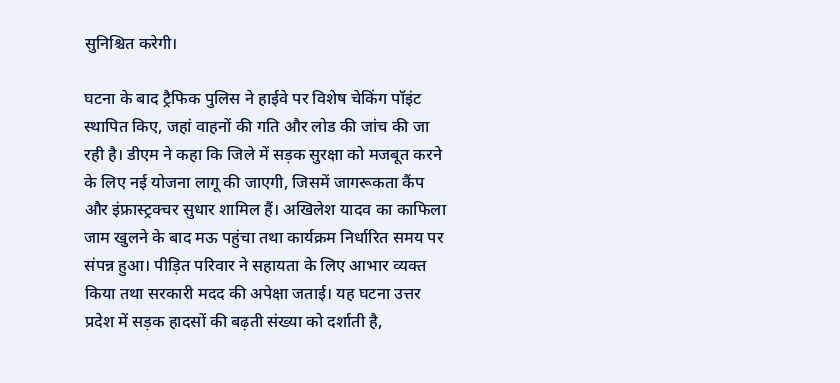सुनिश्चित करेगी।

घटना के बाद ट्रैफिक पुलिस ने हाईवे पर विशेष चेकिंग पॉइंट स्थापित किए, जहां वाहनों की गति और लोड की जांच की जा रही है। डीएम ने कहा कि जिले में सड़क सुरक्षा को मजबूत करने के लिए नई योजना लागू की जाएगी, जिसमें जागरूकता कैंप और इंफ्रास्ट्रक्चर सुधार शामिल हैं। अखिलेश यादव का काफिला जाम खुलने के बाद मऊ पहुंचा तथा कार्यक्रम निर्धारित समय पर संपन्न हुआ। पीड़ित परिवार ने सहायता के लिए आभार व्यक्त किया तथा सरकारी मदद की अपेक्षा जताई। यह घटना उत्तर प्रदेश में सड़क हादसों की बढ़ती संख्या को दर्शाती है,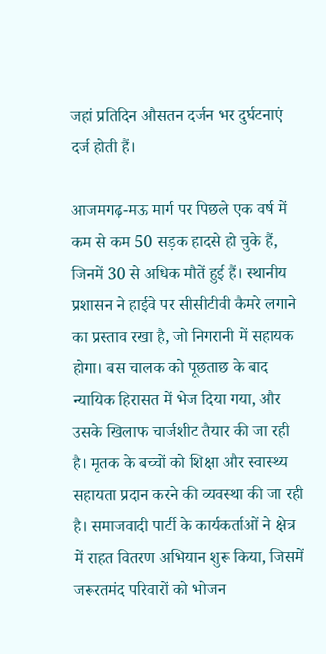जहां प्रतिदिन औसतन दर्जन भर दुर्घटनाएं दर्ज होती हैं।

आजमगढ़-मऊ मार्ग पर पिछले एक वर्ष में कम से कम 50 सड़क हादसे हो चुके हैं, जिनमें 30 से अधिक मौतें हुई हैं। स्थानीय प्रशासन ने हाईवे पर सीसीटीवी कैमरे लगाने का प्रस्ताव रखा है, जो निगरानी में सहायक होगा। बस चालक को पूछताछ के बाद न्यायिक हिरासत में भेज दिया गया, और उसके खिलाफ चार्जशीट तैयार की जा रही है। मृतक के बच्चों को शिक्षा और स्वास्थ्य सहायता प्रदान करने की व्यवस्था की जा रही है। समाजवादी पार्टी के कार्यकर्ताओं ने क्षेत्र में राहत वितरण अभियान शुरू किया, जिसमें जरूरतमंद परिवारों को भोजन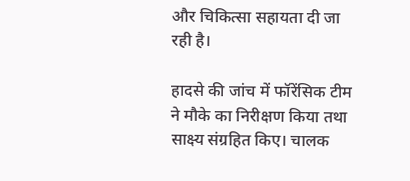और चिकित्सा सहायता दी जा रही है।

हादसे की जांच में फॉरेंसिक टीम ने मौके का निरीक्षण किया तथा साक्ष्य संग्रहित किए। चालक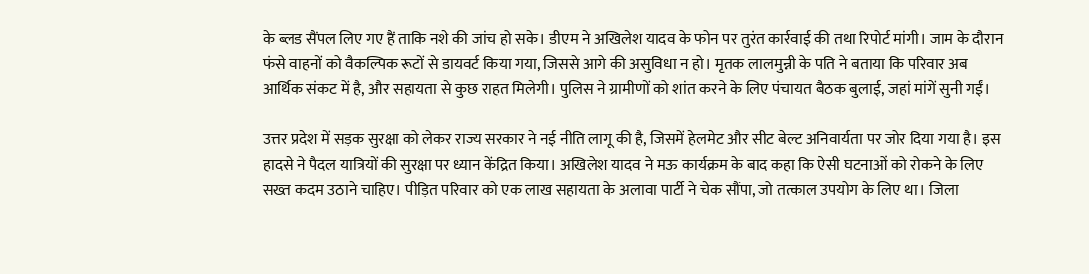के ब्लड सैंपल लिए गए हैं ताकि नशे की जांच हो सके। डीएम ने अखिलेश यादव के फोन पर तुरंत कार्रवाई की तथा रिपोर्ट मांगी। जाम के दौरान फंसे वाहनों को वैकल्पिक रूटों से डायवर्ट किया गया, जिससे आगे की असुविधा न हो। मृतक लालमुन्नी के पति ने बताया कि परिवार अब आर्थिक संकट में है, और सहायता से कुछ राहत मिलेगी। पुलिस ने ग्रामीणों को शांत करने के लिए पंचायत बैठक बुलाई, जहां मांगें सुनी गईं।

उत्तर प्रदेश में सड़क सुरक्षा को लेकर राज्य सरकार ने नई नीति लागू की है, जिसमें हेलमेट और सीट बेल्ट अनिवार्यता पर जोर दिया गया है। इस हादसे ने पैदल यात्रियों की सुरक्षा पर ध्यान केंद्रित किया। अखिलेश यादव ने मऊ कार्यक्रम के बाद कहा कि ऐसी घटनाओं को रोकने के लिए सख्त कदम उठाने चाहिए। पीड़ित परिवार को एक लाख सहायता के अलावा पार्टी ने चेक सौंपा, जो तत्काल उपयोग के लिए था। जिला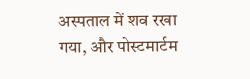अस्पताल में शव रखा गया, और पोस्टमार्टम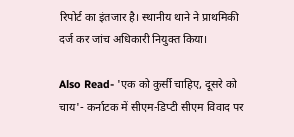रिपोर्ट का इंतजार है। स्थानीय थाने ने प्राथमिकी दर्ज कर जांच अधिकारी नियुक्त किया।

Also Read- 'एक को कुर्सी चाहिए, दूसरे को चाय'- कर्नाटक में सीएम-डिप्टी सीएम विवाद पर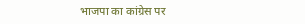भाजपा का कांग्रेस पर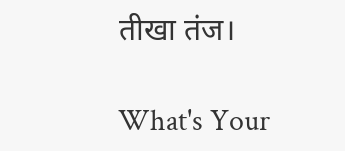तीखा तंज।

What's Your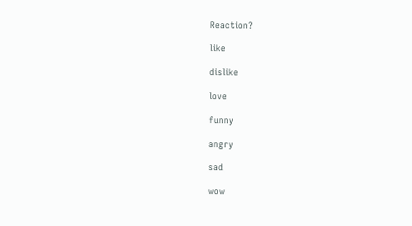Reaction?

like

dislike

love

funny

angry

sad

wow